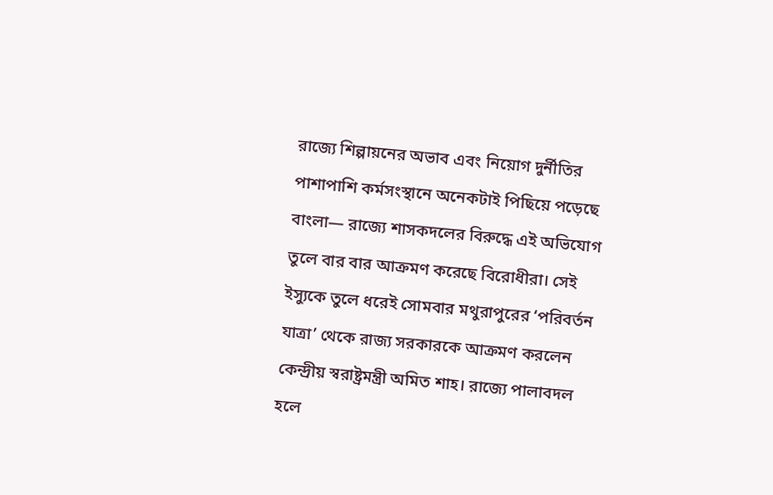রাজ্যে শিল্পায়নের অভাব এবং নিয়োগ দুর্নীতির পাশাপাশি কর্মসংস্থানে অনেকটাই পিছিয়ে পড়েছে বাংলা— রাজ্যে শাসকদলের বিরুদ্ধে এই অভিযোগ তুলে বার বার আক্রমণ করেছে বিরোধীরা। সেই ইস্যুকে তুলে ধরেই সোমবার মথুরাপুরের ‘পরিবর্তন যাত্রা’ থেকে রাজ্য সরকারকে আক্রমণ করলেন কেন্দ্রীয় স্বরাষ্ট্রমন্ত্রী অমিত শাহ। রাজ্যে পালাবদল হলে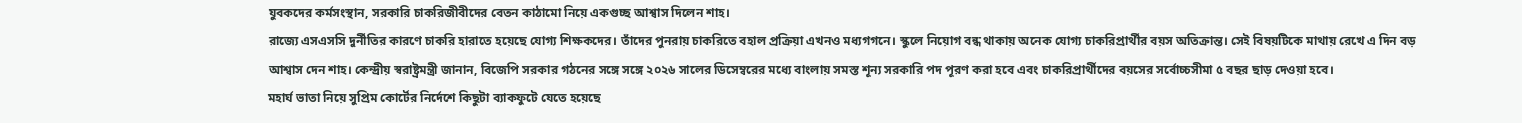যুবকদের কর্মসংস্থান, সরকারি চাকরিজীবীদের বেতন কাঠামো নিয়ে একগুচ্ছ আশ্বাস দিলেন শাহ।
রাজ্যে এসএসসি দুর্নীতির কারণে চাকরি হারাতে হয়েছে যোগ্য শিক্ষকদের। তাঁদের পুনরায় চাকরিতে বহাল প্রক্রিয়া এখনও মধ্যগগনে। স্কুলে নিয়োগ বন্ধ থাকায় অনেক যোগ্য চাকরিপ্রার্থীর বয়স অতিক্রান্ত। সেই বিষয়টিকে মাথায় রেখে এ দিন বড় আশ্বাস দেন শাহ। কেন্দ্রীয় স্বরাষ্ট্রমন্ত্রী জানান, বিজেপি সরকার গঠনের সঙ্গে সঙ্গে ২০২৬ সালের ডিসেম্বরের মধ্যে বাংলায় সমস্ত শূন্য সরকারি পদ পূরণ করা হবে এবং চাকরিপ্রার্থীদের বয়সের সর্বোচ্চসীমা ৫ বছর ছাড় দেওয়া হবে।
মহার্ঘ ভাতা নিয়ে সুপ্রিম কোর্টের নির্দেশে কিছুটা ব্যাকফুটে যেতে হয়েছে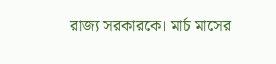রাজ্য সরকারকে। মার্চ মাসের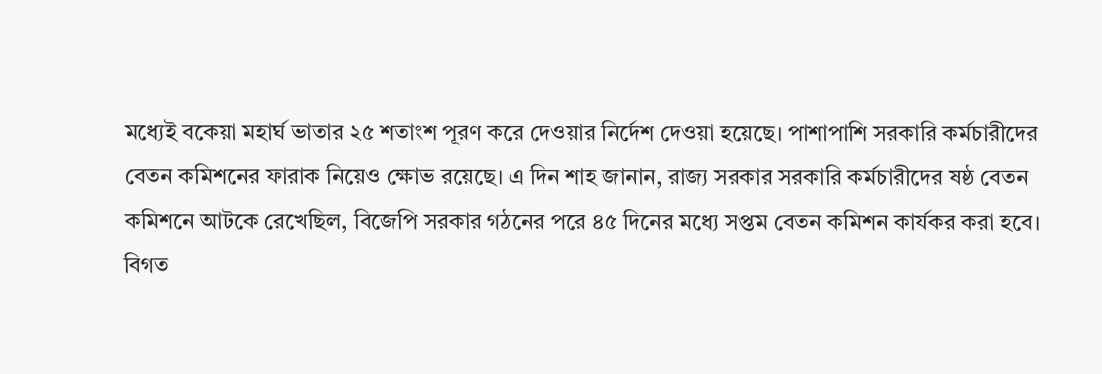মধ্যেই বকেয়া মহার্ঘ ভাতার ২৫ শতাংশ পূরণ করে দেওয়ার নির্দেশ দেওয়া হয়েছে। পাশাপাশি সরকারি কর্মচারীদের বেতন কমিশনের ফারাক নিয়েও ক্ষোভ রয়েছে। এ দিন শাহ জানান, রাজ্য সরকার সরকারি কর্মচারীদের ষষ্ঠ বেতন কমিশনে আটকে রেখেছিল, বিজেপি সরকার গঠনের পরে ৪৫ দিনের মধ্যে সপ্তম বেতন কমিশন কার্যকর করা হবে।
বিগত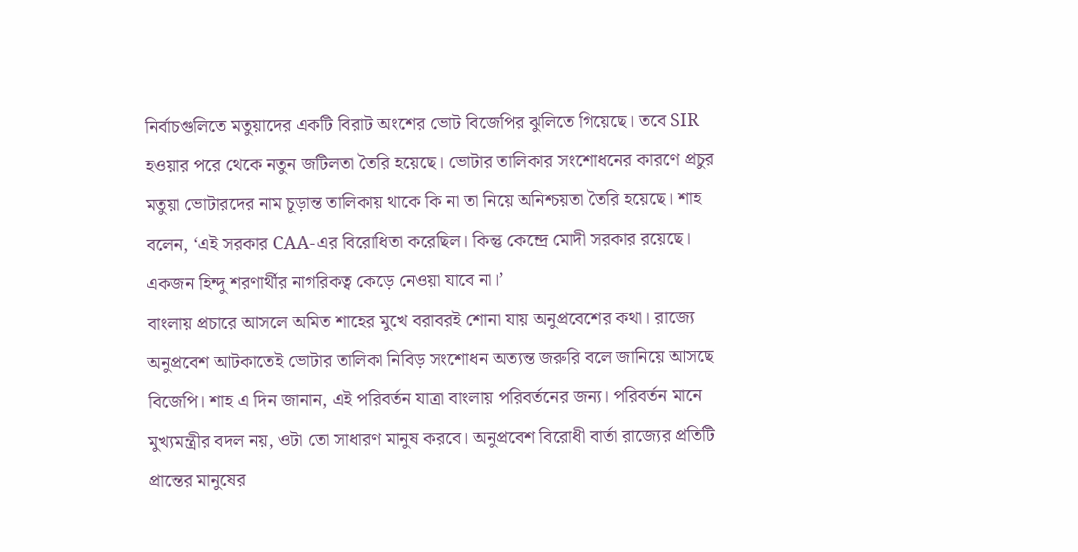নির্বাচগুলিতে মতুয়াদের একটি বিরাট অংশের ভোট বিজেপির ঝুলিতে গিয়েছে। তবে SIR হওয়ার পরে থেকে নতুন জটিলতা তৈরি হয়েছে। ভোটার তালিকার সংশোধনের কারণে প্রচুর মতুয়া ভোটারদের নাম চূড়ান্ত তালিকায় থাকে কি না তা নিয়ে অনিশ্চয়তা তৈরি হয়েছে। শাহ বলেন, ‘এই সরকার CAA-এর বিরোধিতা করেছিল। কিন্তু কেন্দ্রে মোদী সরকার রয়েছে। একজন হিন্দু শরণার্থীর নাগরিকত্ব কেড়ে নেওয়া যাবে না।’
বাংলায় প্রচারে আসলে অমিত শাহের মুখে বরাবরই শোনা যায় অনুপ্রবেশের কথা। রাজ্যে অনুপ্রবেশ আটকাতেই ভোটার তালিকা নিবিড় সংশোধন অত্যন্ত জরুরি বলে জানিয়ে আসছে বিজেপি। শাহ এ দিন জানান, এই পরিবর্তন যাত্রা বাংলায় পরিবর্তনের জন্য। পরিবর্তন মানে মুখ্যমন্ত্রীর বদল নয়, ওটা তো সাধারণ মানুষ করবে। অনুপ্রবেশ বিরোধী বার্তা রাজ্যের প্রতিটি প্রান্তের মানুষের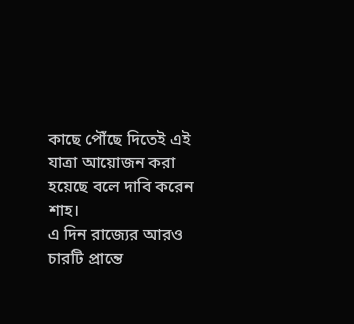কাছে পৌঁছে দিতেই এই যাত্রা আয়োজন করা হয়েছে বলে দাবি করেন শাহ।
এ দিন রাজ্যের আরও চারটি প্রান্তে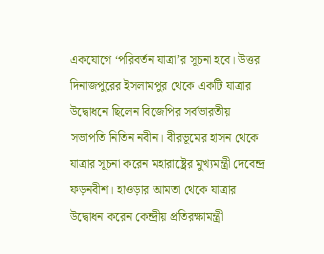একযোগে ‘পরিবর্তন যাত্রা’র সূচনা হবে। উত্তর দিনাজপুরের ইসলামপুর থেকে একটি যাত্রার উদ্বোধনে ছিলেন বিজেপির সর্বভারতীয় সভাপতি নিতিন নবীন। বীরভূমের হাসন থেকে যাত্রার সূচনা করেন মহারাষ্ট্রের মুখ্যমন্ত্রী দেবেন্দ্র ফড়নবীশ। হাওড়ার আমতা থেকে যাত্রার উদ্বোধন করেন কেন্দ্রীয় প্রতিরক্ষামন্ত্রী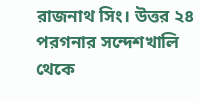রাজনাথ সিং। উত্তর ২৪ পরগনার সন্দেশখালি থেকে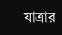যাত্রার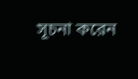সূচনা করেন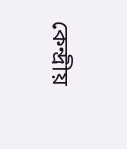কেন্দ্রীয়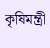কৃষিমন্ত্রী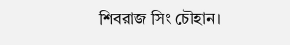শিবরাজ সিং চৌহান।